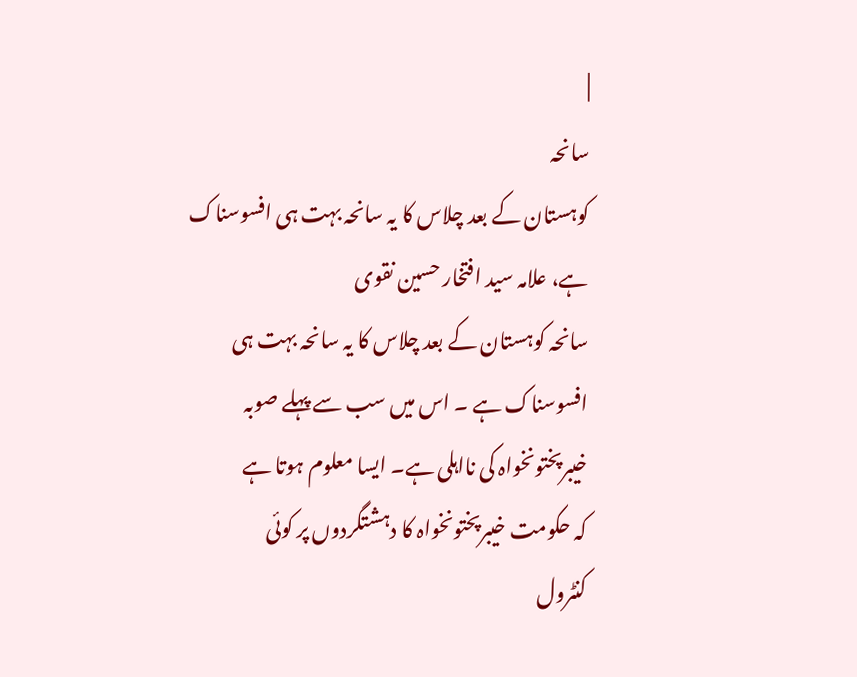|
سانحہ
کوہستان کے بعد چلاس کا یہ سانحہ بہت ہی افسوسناک
ہے، علامہ سید افتخار حسین نقوی
سانحہ کوہستان کے بعد چلاس کا یہ سانحہ بہت ہی
افسوسناک ہے ۔ اس میں سب سے پہلے صوبہ
خیبرپختونخواہ کی نااہلی ہے۔ ایسا معلوم ہوتا ہے
کہ حکومت خیبرپختونخواہ کا دہشتگردوں پر کوئی
کنٹرول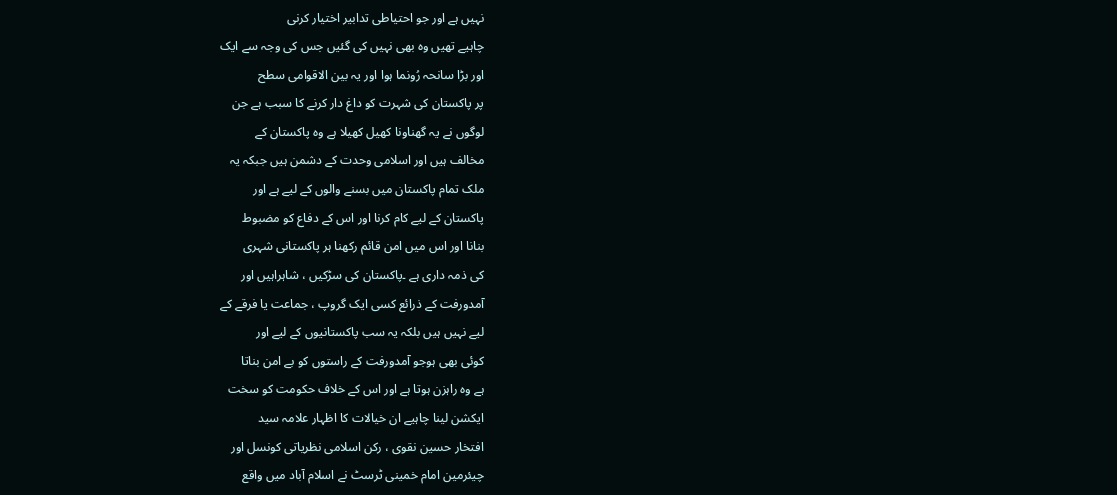نہیں ہے اور جو احتیاطی تدابیر اختیار کرنی
چاہیے تھیں وہ بھی نہیں کی گئیں جس کی وجہ سے ایک
اور بڑا سانحہ رُونما ہوا اور یہ بین الاقوامی سطح
پر پاکستان کی شہرت کو داغ دار کرنے کا سبب ہے جن
لوگوں نے یہ گھناونا کھیل کھیلا ہے وہ پاکستان کے
مخالف ہیں اور اسلامی وحدت کے دشمن ہیں جبکہ یہ
ملک تمام پاکستان میں بسنے والوں کے لیے ہے اور
پاکستان کے لیے کام کرنا اور اس کے دفاع کو مضبوط
بنانا اور اس میں امن قائم رکھنا ہر پاکستانی شہری
کی ذمہ داری ہے ۔پاکستان کی سڑکیں ، شاہراہیں اور
آمدورفت کے ذرائع کسی ایک گروپ ، جماعت یا فرقے کے
لیے نہیں ہیں بلکہ یہ سب پاکستانیوں کے لیے اور
کوئی بھی ہوجو آمدورفت کے راستوں کو بے امن بناتا
ہے وہ راہزن ہوتا ہے اور اس کے خلاف حکومت کو سخت
ایکشن لینا چاہیے ان خیالات کا اظہار علامہ سید
افتخار حسین نقوی ، رکن اسلامی نظریاتی کونسل اور
چیئرمین امام خمینی ٹرسٹ نے اسلام آباد میں واقع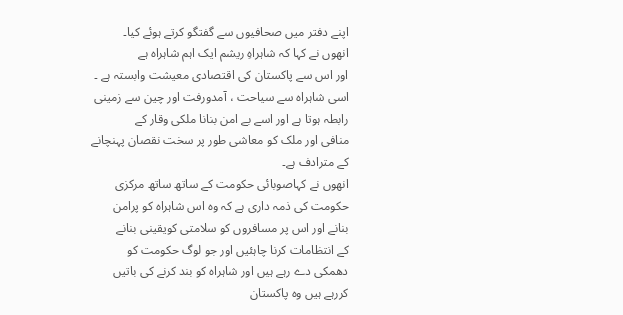اپنے دفتر میں صحافیوں سے گفتگو کرتے ہوئے کیا۔
انھوں نے کہا کہ شاہراہِ ریشم ایک اہم شاہراہ ہے
اور اس سے پاکستان کی اقتصادی معیشت وابستہ ہے ۔
اسی شاہراہ سے سیاحت ، آمدورفت اور چین سے زمینی
رابطہ ہوتا ہے اور اسے بے امن بنانا ملکی وقار کے
منافی اور ملک کو معاشی طور پر سخت نقصان پہنچانے
کے مترادف ہے۔
انھوں نے کہاصوبائی حکومت کے ساتھ ساتھ مرکزی
حکومت کی ذمہ داری ہے کہ وہ اس شاہراہ کو پرامن
بنانے اور اس پر مسافروں کو سلامتی کویقینی بنانے
کے انتظامات کرنا چاہئیں اور جو لوگ حکومت کو
دھمکی دے رہے ہیں اور شاہراہ کو بند کرنے کی باتیں
کررہے ہیں وہ پاکستان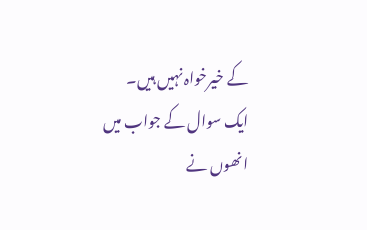کے خیرخواہ نہیں ہیں۔
ایک سوال کے جواب میں انھوں نے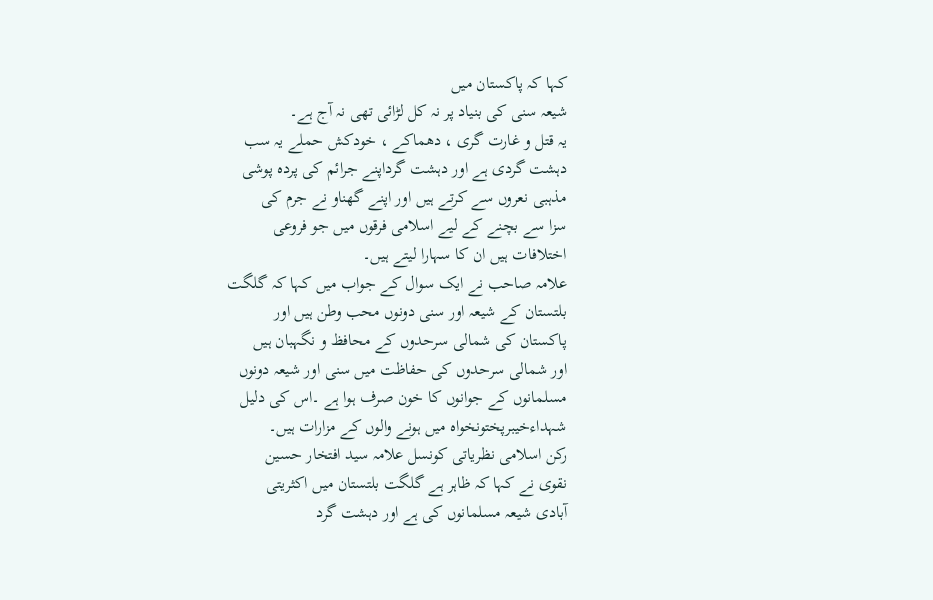کہا کہ پاکستان میں
شیعہ سنی کی بنیاد پر نہ کل لڑائی تھی نہ آج ہے۔
یہ قتل و غارت گری ، دھماکے ، خودکش حملے یہ سب
دہشت گردی ہے اور دہشت گرداپنے جرائم کی پردہ پوشی
مذہبی نعروں سے کرتے ہیں اور اپنے گھناو نے جرم کی
سزا سے بچنے کے لیے اسلامی فرقوں میں جو فروعی
اختلافات ہیں ان کا سہارا لیتے ہیں۔
علامہ صاحب نے ایک سوال کے جواب میں کہا کہ گلگت
بلتستان کے شیعہ اور سنی دونوں محب وطن ہیں اور
پاکستان کی شمالی سرحدوں کے محافظ و نگہبان ہیں
اور شمالی سرحدوں کی حفاظت میں سنی اور شیعہ دونوں
مسلمانوں کے جوانوں کا خون صرف ہوا ہے ۔اس کی دلیل
شہداءخیبرپختونخواہ میں ہونے والوں کے مزارات ہیں۔
رکن اسلامی نظریاتی کونسل علامہ سید افتخار حسین
نقوی نے کہا کہ ظاہر ہے گلگت بلتستان میں اکثریتی
آبادی شیعہ مسلمانوں کی ہے اور دہشت گرد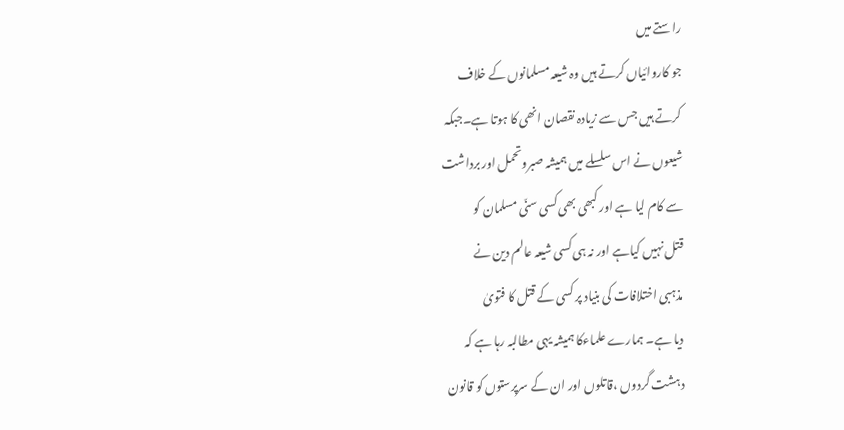راستے میں
جو کاروائیاں کرتے ہیں وہ شیعہ مسلمانوں کے خلاف
کرتے ہیں جس سے زیادہ نقصان انھی کا ہوتا ہے۔جبکہ
شیعوں نے اس سلسلے میں ہمیشہ صبروتحمل اور برداشت
سے کام لیا ہے اور کبھی بھی کسی سنّی مسلمان کو
قتل نہیں کیاہے اور نہ ہی کسی شیعہ عالم دین نے
مذہبی اختلافات کی بنیاد پر کسی کے قتل کا فتویٰ
دیا ہے۔ ہمارے علماءکا ہمیشہ یہی مطالبہ رہا ہے کہ
دہشت گردوں ،قاتلوں اور ان کے سرپرستوں کو قانون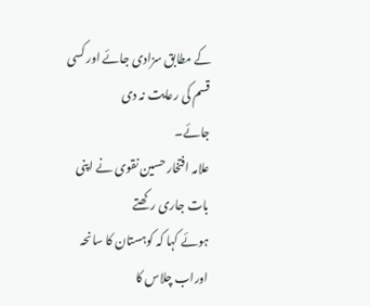کے مطابق سزادی جائے اور کسی قسم کی رعایت نہ دی
جائے۔
علامہ افتخار حسین نقوی نے اپنی بات جاری رکھتے
ہوئے کہا کہ کوہستان کا سانحہ اوراب چلاس کا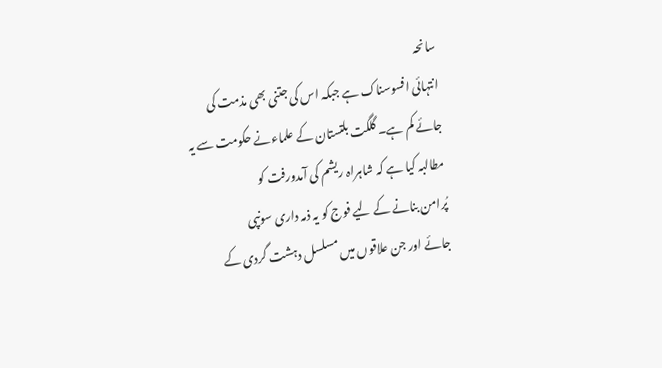سانحہ
انتہائی افسوسناک ہے جبکہ اس کی جتنی بھی مذمت کی
جائے کم ہے۔ گلگت بلتستان کے علماءنے حکومت سے یہ
مطالبہ کیا ہے کہ شاہراہ ریشم کی آمدورفت کو
پُرامن بنانے کے لیے فوج کو یہ ذمہ داری سونپی
جائے اور جن علاقوں میں مسلسل دہشت گردی کے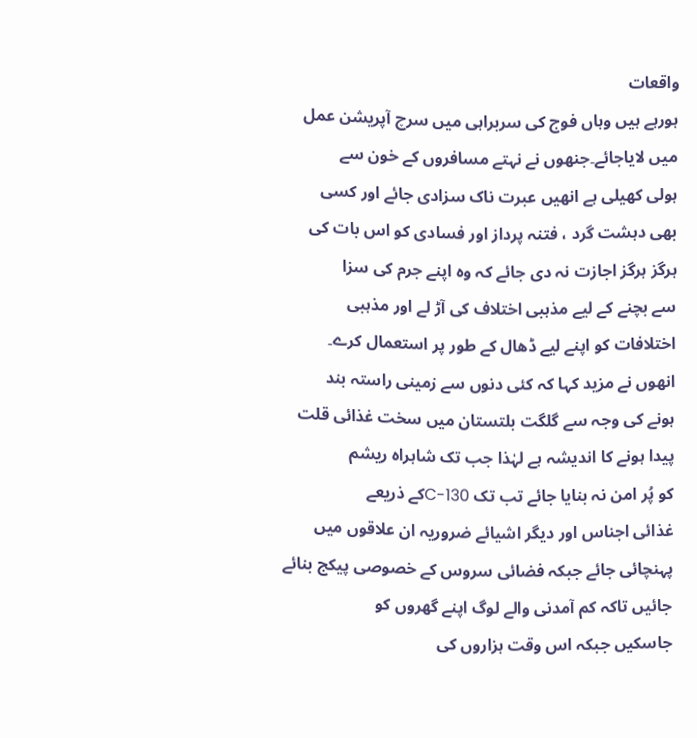واقعات
ہورہے ہیں وہاں فوج کی سربراہی میں سرچ آپریشن عمل
میں لایاجائے۔جنھوں نے نہتے مسافروں کے خون سے
ہولی کھیلی ہے انھیں عبرت ناک سزادی جائے اور کسی
بھی دہشت گرد ، فتنہ پرداز اور فسادی کو اس بات کی
ہرگز ہرگز اجازت نہ دی جائے کہ وہ اپنے جرم کی سزا
سے بچنے کے لیے مذہبی اختلاف کی آڑ لے اور مذہبی
اختلافات کو اپنے لیے ڈھال کے طور پر استعمال کرے۔
انھوں نے مزید کہا کہ کئی دنوں سے زمینی راستہ بند
ہونے کی وجہ سے گلگت بلتستان میں سخت غذائی قلت
پیدا ہونے کا اندیشہ ہے لہٰذا جب تک شاہراہ ریشم
کو پُر امن نہ بنایا جائے تب تک C-130کے ذریعے
غذائی اجناس اور دیگر اشیائے ضروریہ ان علاقوں میں
پہنچائی جائے جبکہ فضائی سروس کے خصوصی پیکج بنائے
جائیں تاکہ کم آمدنی والے لوگ اپنے گھروں کو
جاسکیں جبکہ اس وقت ہزاروں کی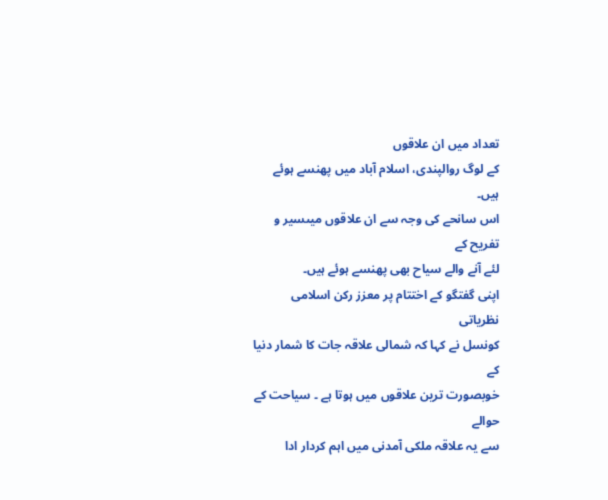تعداد میں ان علاقوں
کے لوگ روالپندی، اسلام آباد میں پھنسے ہوئے ہیں۔
اس سانحے کی وجہ سے ان علاقوں میںسیر و تفریح کے
لئے آنے والے سیاح بھی پھنسے ہوئے ہیں۔
اپنی گفتگو کے اختتام پر معزز رکن اسلامی نظریاتی
کونسل نے کہا کہ شمالی علاقہ جات کا شمار دنیا کے
خوبصورت ترین علاقوں میں ہوتا ہے ۔ سیاحت کے حوالے
سے یہ علاقہ ملکی آمدنی میں اہم کردار ادا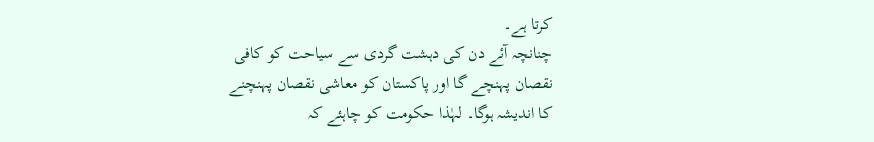کرتا ہے۔
چنانچہ آئے دن کی دہشت گردی سے سیاحت کو کافی
نقصان پہنچے گا اور پاکستان کو معاشی نقصان پہنچنے
کا اندیشہ ہوگا۔ لہٰذا حکومت کو چاہئے کہ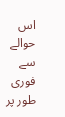اس حوالے
سے فوری طور پر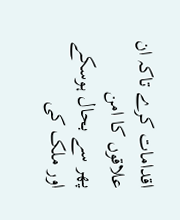اقدامات کرے تاکہ ان علاقوں کا امن
پھر سے بحال ہوسکے اور ملک کی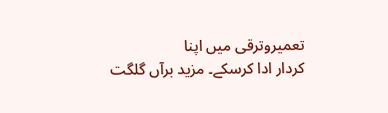تعمیروترقی میں اپنا
کردار ادا کرسکے۔ مزید برآں گلگت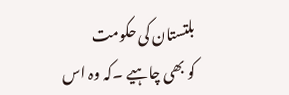بلتستان کی حکومت
کو بھی چاہیے ۔کہ وہ اس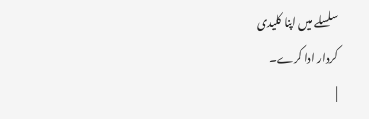سلسلے میں اپنا کلیدی
کردار ادا کرے۔
|